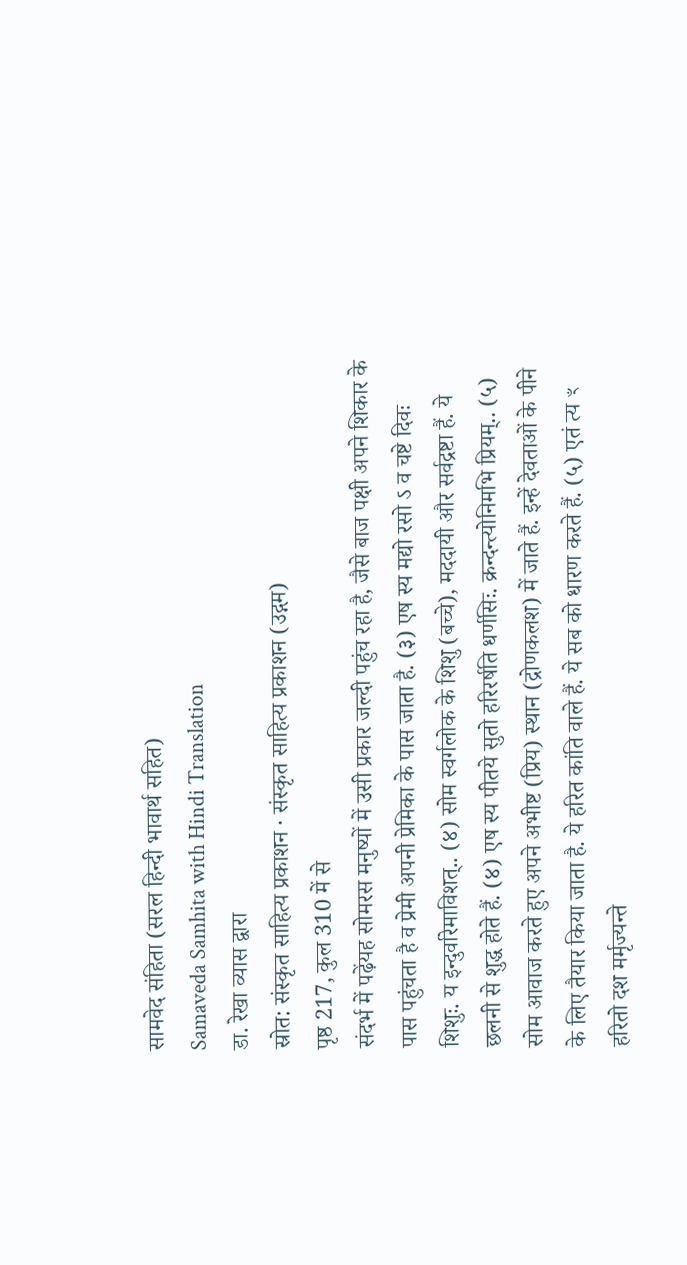सामवेद संहिता (सरल हिन्दी भावार्थ सहित)
Samaveda Samhita with Hindi Translation
डा. रेखा व्यास द्वारा
स्रोत: संस्कृत साहित्य प्रकाशन · संस्कृत साहित्य प्रकाशन (उद्गम)
पृष्ठ 217, कुल 310 में से
संदर्भ में पढ़ेंयह सोमरस मनुष्यों में उसी प्रकार जल्दी पहुंच रहा है, जैसे बाज पक्षी अपने शिकार के पास पहुंचता है व प्रेमी अपनी प्रेमिका के पास जाता है. (३) एष स्य मद्यो रसो ऽ व चष्टे दिवः शिशुः. य इन्दुर्वारेमाविशत्.. (४) सोम स्वर्गलोक के शिशु (बच्चे), मददायी और सर्वद्रष्टा हैं. ये छलनी से शुद्ध होते हैं. (४) एष स्य पीतये सुतो हरिरर्षति धर्णसिः. क्रन्दन्त्योनिमभि प्रियम्.. (५) सोम आवाज करते हुए अपने अभीष्ट (प्रिय) स्थान (द्रोणकलश) में जाते हैं. इन्हें देवताओं के पीने के लिए तैयार किया जाता है. ये हरित कांति वाले हैं. ये सब को धारण करते हैं. (५) एतं त्य ꣳ हरितो दश मर्मृज्यन्ते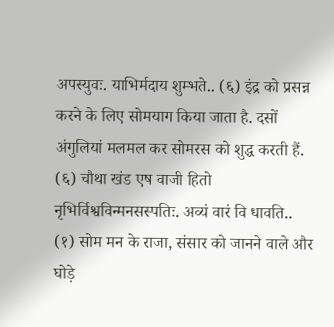अपस्युवः. याभिर्मदाय शुम्भते.. (६) इंद्र को प्रसन्न करने के लिए सोमयाग किया जाता है. दसों अंगुलियां मलमल कर सोमरस को शुद्ध करती हैं. (६) चौथा खंड एष वाजी हितो नृभिर्विश्वविन्मनसस्पतिः. अव्यं वारं वि धावति.. (१) सोम मन के राजा, संसार को जानने वाले और घोड़े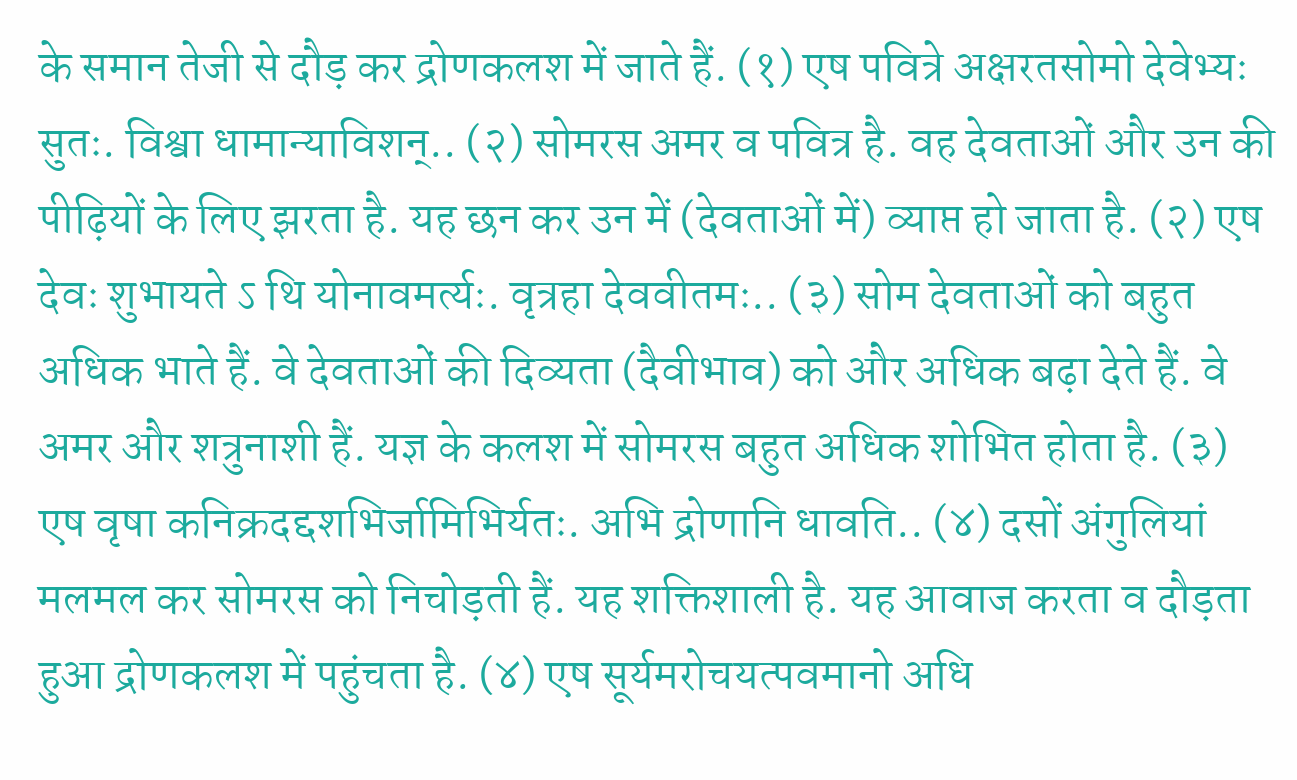के समान तेजी से दौड़ कर द्रोणकलश में जाते हैं. (१) एष पवित्रे अक्षरतसोमो देवेभ्यः सुतः. विश्वा धामान्याविशन्.. (२) सोमरस अमर व पवित्र है. वह देवताओं और उन की पीढ़ियों के लिए झरता है. यह छन कर उन में (देवताओं में) व्याप्त हो जाता है. (२) एष देवः शुभायते ऽ थि योनावमर्त्यः. वृत्रहा देववीतमः.. (३) सोम देवताओं को बहुत अधिक भाते हैं. वे देवताओं की दिव्यता (दैवीभाव) को और अधिक बढ़ा देते हैं. वे अमर और शत्रुनाशी हैं. यज्ञ के कलश में सोमरस बहुत अधिक शोभित होता है. (३) एष वृषा कनिक्रदद्दशभिर्जामिभिर्यतः. अभि द्रोणानि धावति.. (४) दसों अंगुलियां मलमल कर सोमरस को निचोड़ती हैं. यह शक्तिशाली है. यह आवाज करता व दौड़ता हुआ द्रोणकलश में पहुंचता है. (४) एष सूर्यमरोचयत्पवमानो अधि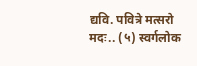द्यवि. पवित्रे मत्सरो मदः.. (५) स्वर्गलोक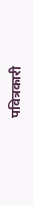पवित्रकारी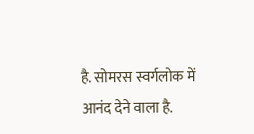है. सोमरस स्वर्गलोक में आनंद देने वाला है.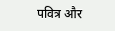पवित्र और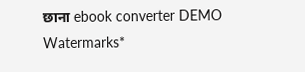छाना ebook converter DEMO Watermarks*